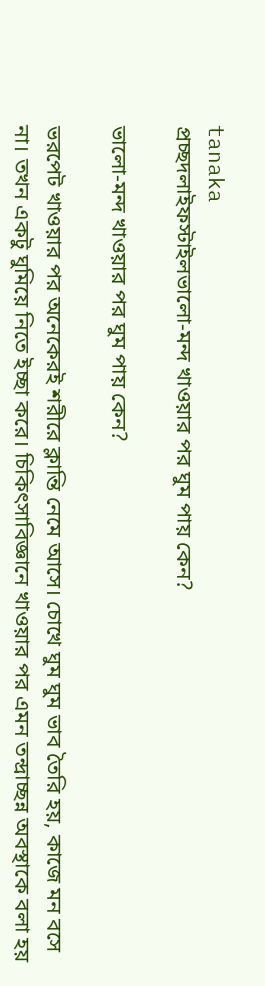tanaka
প্রচ্ছদলাইফস্টাইলভালো-মন্দ খাওয়ার পর ঘুম পায় কেন?

ভালো-মন্দ খাওয়ার পর ঘুম পায় কেন?

ভরপেট খাওয়ার পর অনেকেরই শরীরে ক্লান্তি নেমে আসে। চোখে ঘুম ঘুম ভাব তৈরি হয়, কাজে মন বসে না। তখন একটু ঘুমিয়ে নিতে ইচ্ছা করে। চিকিৎসাবিজ্ঞানে খাওয়ার পর এমন তন্দ্রাচ্ছন্ন অবস্থাকে বলা হয়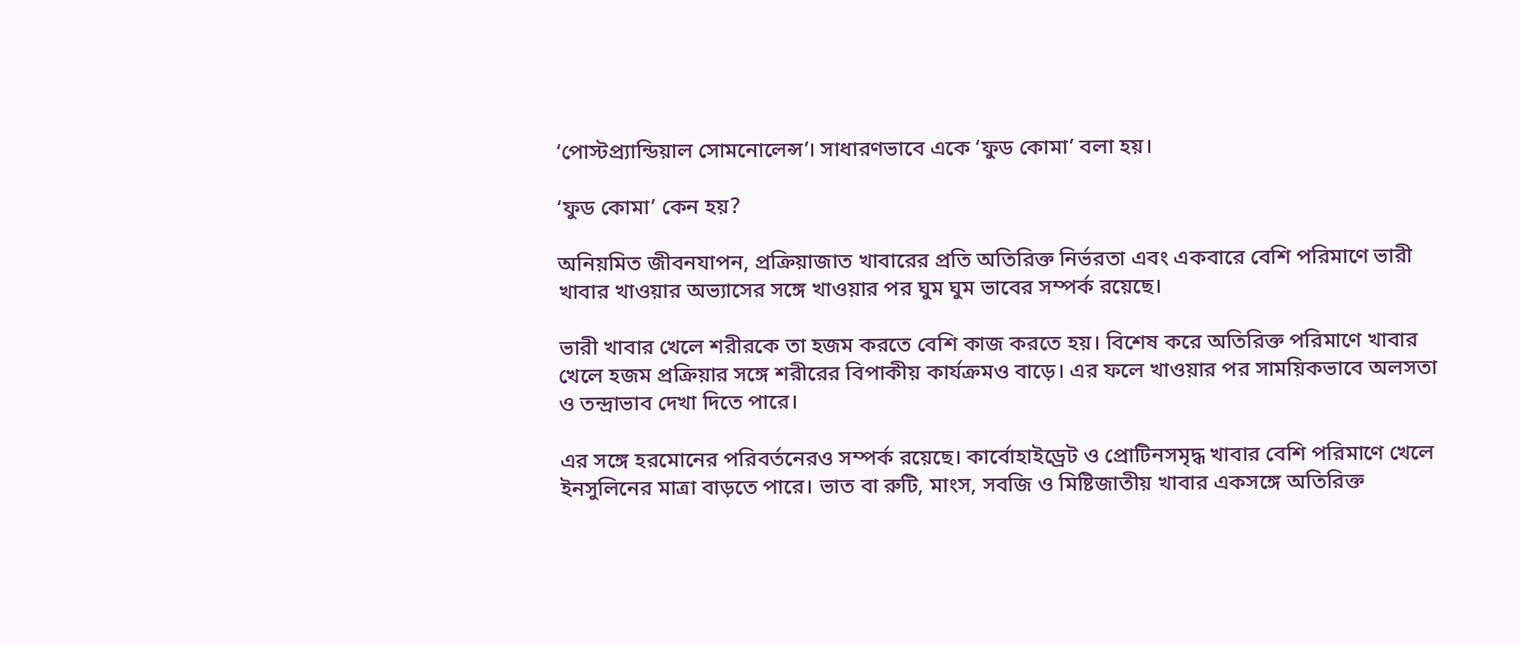‘পোস্টপ্র্যান্ডিয়াল সোমনোলেন্স’। সাধারণভাবে একে ‘ফুড কোমা’ বলা হয়।

‘ফুড কোমা’ কেন হয়?

অনিয়মিত জীবনযাপন, প্রক্রিয়াজাত খাবারের প্রতি অতিরিক্ত নির্ভরতা এবং একবারে বেশি পরিমাণে ভারী খাবার খাওয়ার অভ্যাসের সঙ্গে খাওয়ার পর ঘুম ঘুম ভাবের সম্পর্ক রয়েছে।

ভারী খাবার খেলে শরীরকে তা হজম করতে বেশি কাজ করতে হয়। বিশেষ করে অতিরিক্ত পরিমাণে খাবার খেলে হজম প্রক্রিয়ার সঙ্গে শরীরের বিপাকীয় কার্যক্রমও বাড়ে। এর ফলে খাওয়ার পর সাময়িকভাবে অলসতা ও তন্দ্রাভাব দেখা দিতে পারে।

এর সঙ্গে হরমোনের পরিবর্তনেরও সম্পর্ক রয়েছে। কার্বোহাইড্রেট ও প্রোটিনসমৃদ্ধ খাবার বেশি পরিমাণে খেলে ইনসুলিনের মাত্রা বাড়তে পারে। ভাত বা রুটি, মাংস, সবজি ও মিষ্টিজাতীয় খাবার একসঙ্গে অতিরিক্ত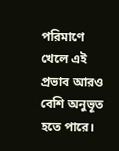পরিমাণে খেলে এই প্রভাব আরও বেশি অনুভূত হতে পারে।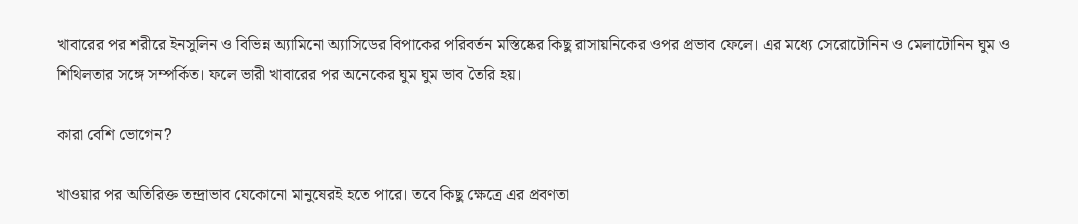খাবারের পর শরীরে ইনসুলিন ও বিভিন্ন অ্যামিনো অ্যাসিডের বিপাকের পরিবর্তন মস্তিষ্কের কিছু রাসায়নিকের ওপর প্রভাব ফেলে। এর মধ্যে সেরোটোনিন ও মেলাটোনিন ঘুম ও শিথিলতার সঙ্গে সম্পর্কিত। ফলে ভারী খাবারের পর অনেকের ঘুম ঘুম ভাব তৈরি হয়।

কারা বেশি ভোগেন?

খাওয়ার পর অতিরিক্ত তন্দ্রাভাব যেকোনো মানুষেরই হতে পারে। তবে কিছু ক্ষেত্রে এর প্রবণতা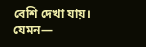বেশি দেখা যায়। যেমন—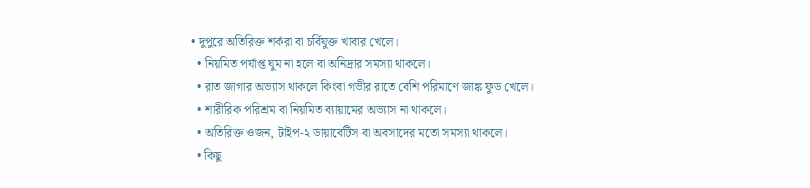• দুপুরে অতিরিক্ত শর্করা বা চর্বিযুক্ত খাবার খেলে।
  • নিয়মিত পর্যাপ্ত ঘুম না হলে বা অনিদ্রার সমস্যা থাকলে।
  • রাত জাগার অভ্যাস থাকলে কিংবা গভীর রাতে বেশি পরিমাণে জাঙ্ক ফুড খেলে।
  • শারীরিক পরিশ্রম বা নিয়মিত ব্যায়ামের অভ্যাস না থাকলে।
  • অতিরিক্ত ওজন, টাইপ-২ ডায়াবেটিস বা অবসাদের মতো সমস্যা থাকলে।
  • কিছু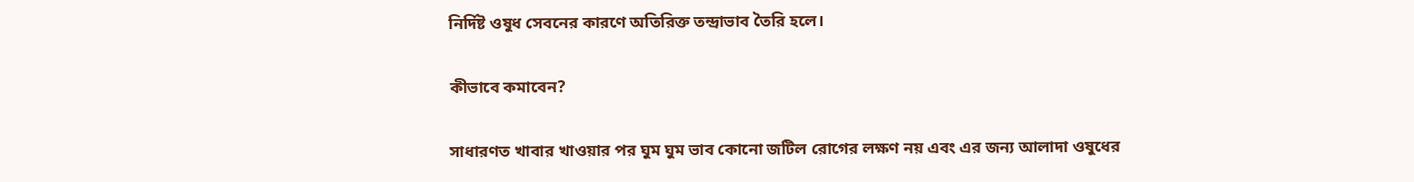নির্দিষ্ট ওষুধ সেবনের কারণে অতিরিক্ত তন্দ্রাভাব তৈরি হলে।

কীভাবে কমাবেন?

সাধারণত খাবার খাওয়ার পর ঘুম ঘুম ভাব কোনো জটিল রোগের লক্ষণ নয় এবং এর জন্য আলাদা ওষুধের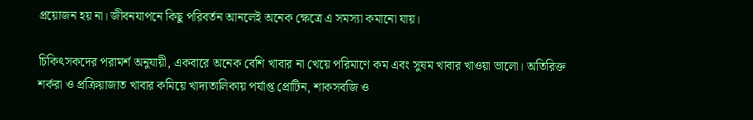প্রয়োজন হয় না। জীবনযাপনে কিছু পরিবর্তন আনলেই অনেক ক্ষেত্রে এ সমস্যা কমানো যায়।

চিকিৎসকদের পরামর্শ অনুযায়ী, একবারে অনেক বেশি খাবার না খেয়ে পরিমাণে কম এবং সুষম খাবার খাওয়া ভালো। অতিরিক্ত শর্করা ও প্রক্রিয়াজাত খাবার কমিয়ে খাদ্যতালিকায় পর্যাপ্ত প্রোটিন, শাকসবজি ও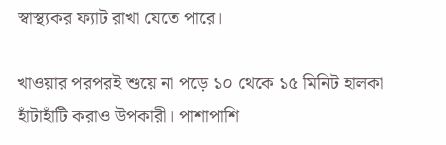স্বাস্থ্যকর ফ্যাট রাখা যেতে পারে।

খাওয়ার পরপরই শুয়ে না পড়ে ১০ থেকে ১৫ মিনিট হালকা হাঁটাহাঁটি করাও উপকারী। পাশাপাশি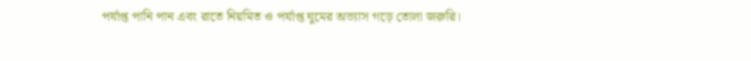পর্যাপ্ত পানি পান এবং রাতে নিয়মিত ও পর্যাপ্ত ঘুমের অভ্যাস গড়ে তোলা জরুরি।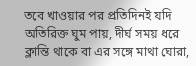তবে খাওয়ার পর প্রতিদিনই যদি অতিরিক্ত ঘুম পায়, দীর্ঘ সময় ধরে ক্লান্তি থাকে বা এর সঙ্গে মাথা ঘোরা,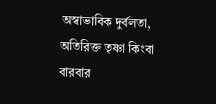অস্বাভাবিক দুর্বলতা, অতিরিক্ত তৃষ্ণা কিংবা বারবার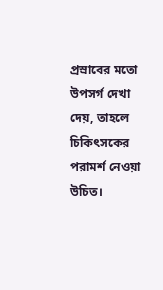প্রস্রাবের মতো উপসর্গ দেখা দেয়, তাহলে চিকিৎসকের পরামর্শ নেওয়া উচিত।